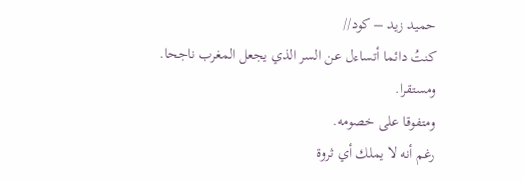حميد زيد – كود//
كنتُ دائما أتساءل عن السر الذي يجعل المغرب ناجحا.
ومستقرا.
ومتفوقا على خصومه.
رغم أنه لا يملك أي ثروة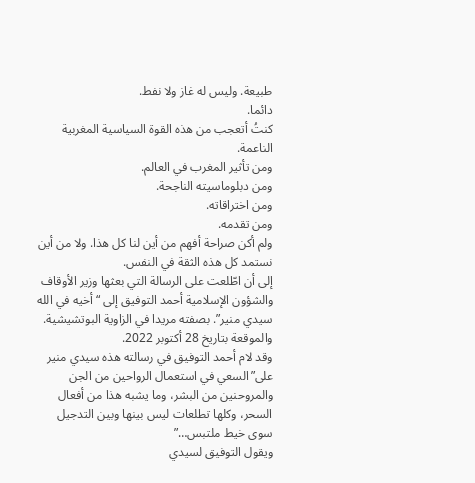طبيعة. وليس له غاز ولا نفط.
دائما.
كنتُ أتعجب من هذه القوة السياسية المغربية الناعمة.
ومن تأثير المغرب في العالم.
ومن دبلوماسيته الناجحة.
ومن اختراقاته.
ومن تقدمه.
ولم أكن صراحة أفهم من أين لنا كل هذا. ولا من أين نستمد كل هذه الثقة في النفس.
إلى أن اطّلعت على الرسالة التي بعثها وزير الأوقاف والشؤون الإسلامية أحمد التوفيق إلى “أخيه في الله سيدي منير”. بصفته مريدا في الزاوية البوتشيشية. والموقعة بتاريخ 28 أكتوبر 2022.
وقد لام أحمد التوفيق في رسالته هذه سيدي منير على”السعي في استعمال الرواحين من الجن والمروحنين من البشر، وما يشبه هذا من أفعال السحر، وكلها تطلعات ليس بينها وبين التدجيل سوى خيط ملتبس…”
ويقول التوفيق لسيدي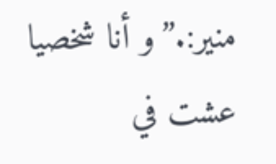منير:.”و أنا شخصيا عشت في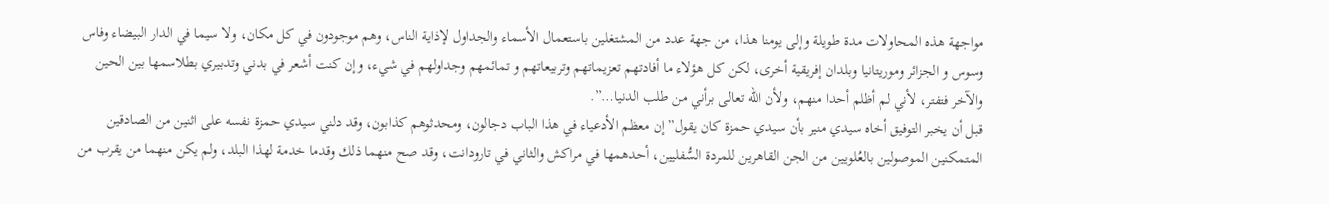مواجهة هذه المحاولات مدة طويلة وإلى يومنا هذا، من جهة عدد من المشتغلين باستعمال الأسماء والجداول لإذاية الناس، وهم موجودون في كل مكان، ولا سيما في الدار البيضاء وفاس وسوس و الجزائر وموريتانيا وبلدان إفريقية أخرى، لكن كل هؤلاء ما أفادتهم تعزيماتهم وتربيعاتهم و تمائمهم وجداولهم في شيء، وإن كنت أشعر في بدني وتدبيري بطلاسمها بين الحين والآخر فتفتر، لأني لم أظلم أحدا منهم، ولأن الله تعالى برأني من طلب الدنيا…”.
قبل أن يخبر التوفيق أخاه سيدي منير بأن سيدي حمزة كان يقول”إن معظم الأدعياء في هذا الباب دجالون، ومحدثوهم كذابون، وقد دلني سيدي حمزة نفسه على اثنين من الصادقين المتمكنين الموصولين بالعُلويين من الجن القاهرين للمردة السُّفليين، أحدهمها في مراكش والثاني في تارودانت، وقد صح منهما ذلك وقدما خدمة لهذا البلد، ولم يكن منهما من يقرب من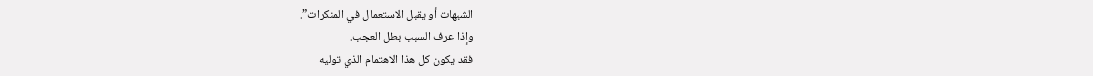الشبهات أو يقبل الاستعمال في المنكرات”.
وإذا عرف السبب بطل العجب.
فقد يكون كل هذا الاهتمام الذي توليه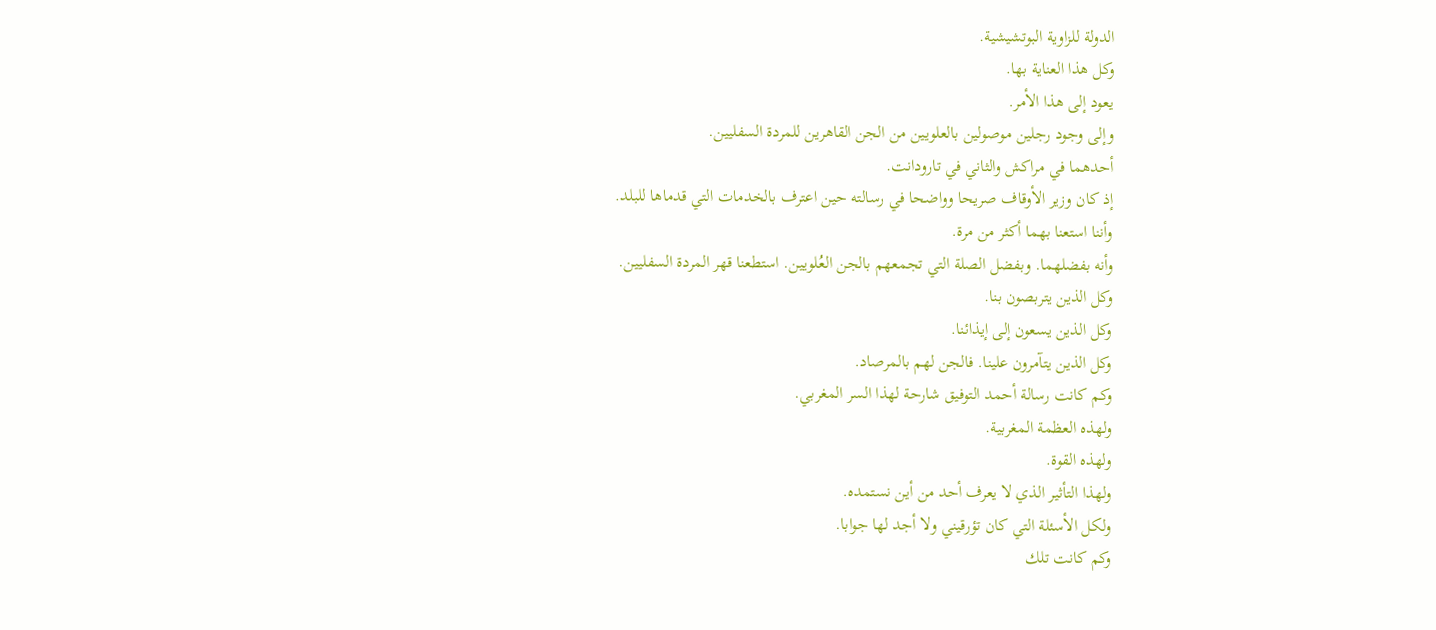الدولة للزاوية البوتشيشية.
وكل هذا العناية بها.
يعود إلى هذا الأمر.
وإلى وجود رجلين موصولين بالعلويين من الجن القاهرين للمردة السفليين.
أحدهما في مراكش والثاني في تارودانت.
إذ كان وزير الأوقاف صريحا وواضحا في رسالته حين اعترف بالخدمات التي قدماها للبلد.
وأننا استعنا بهما أكثر من مرة.
وأنه بفضلهما. وبفضل الصلة التي تجمعهم بالجن العُلويين. استطعنا قهر المردة السفليين.
وكل الذين يتربصون بنا.
وكل الذين يسعون إلى إيذائنا.
وكل الذين يتآمرون علينا. فالجن لهم بالمرصاد.
وكم كانت رسالة أحمد التوفيق شارحة لهذا السر المغربي.
ولهذه العظمة المغربية.
ولهذه القوة.
ولهذا التأثير الذي لا يعرف أحد من أين نستمده.
ولكل الأسئلة التي كان تؤرقيني ولا أجد لها جوابا.
وكم كانت تلك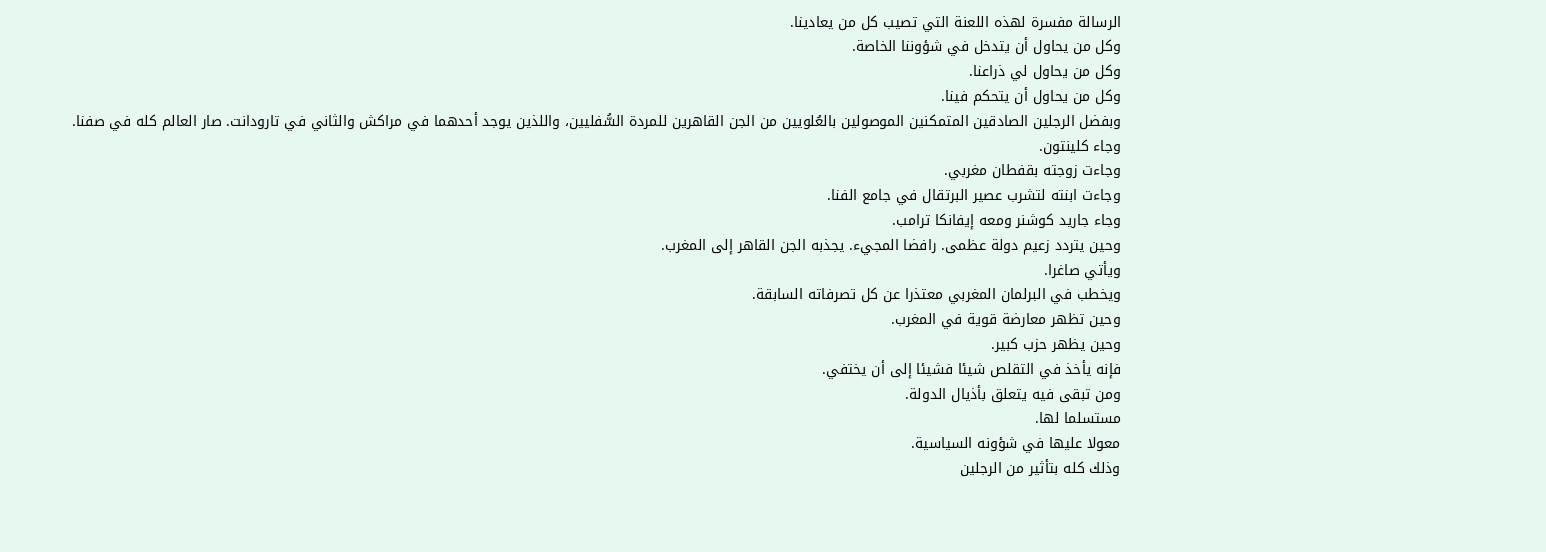الرسالة مفسرة لهذه اللعنة التي تصيب كل من يعادينا.
وكل من يحاول أن يتدخل في شؤوننا الخاصة.
وكل من يحاول لي ذراعنا.
وكل من يحاول أن يتحكم فينا.
وبفضل الرجلين الصادقين المتمكنين الموصولين بالعُلويين من الجن القاهرين للمردة السُّفليين، واللذين يوجد أحدهما في مراكش والثاني في تارودانت. صار العالم كله في صفنا.
وجاء كلينتون.
وجاءت زوجته بقفطان مغربي.
وجاءت ابنته لتشرب عصير البرتقال في جامع الفنا.
وجاء جاريد كوشنر ومعه إيفانكا ترامب.
وحين يتردد زعيم دولة عظمى. رافضا المجيء. يجذبه الجن القاهر إلى المغرب.
ويأتي صاغرا.
ويخطب في البرلمان المغربي معتذرا عن كل تصرفاته السابقة.
وحين تظهر معارضة قوية في المغرب.
وحين يظهر حزب كبير.
فإنه يأخذ في التقلص شيئا فشيئا إلى أن يختفي.
ومن تبقى فيه يتعلق بأذيال الدولة.
مستسلما لها.
معولا عليها في شؤونه السياسية.
وذلك كله بتأثير من الرجلين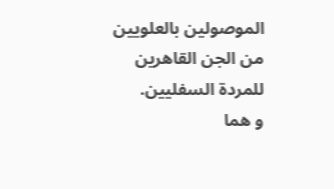الموصولين بالعلويين من الجن القاهرين للمردة السفليين.
و هما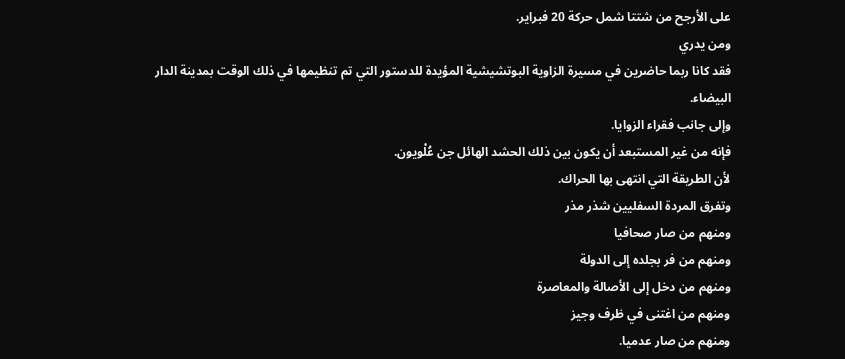على الأرجح من شتتا شمل حركة 20 فبراير.
ومن يدري
فقد كانا ربما حاضرين في مسيرة الزاوية البوتشيشية المؤيدة للدستور التي تم تنظيمها في ذلك الوقت بمدينة الدار البيضاء.
وإلى جانب فقراء الزوايا.
فإنه من غير المستبعد أن يكون بين ذلك الحشد الهائل جن عُلْويون.
لأن الطريقة التي انتهى بها الحراك.
وتفرق المردة السفليين شذر مذر
ومنهم من صار صحافيا
ومنهم من فر بجلده إلى الدولة
ومنهم من دخل إلى الأصالة والمعاصرة
ومنهم من اغتنى في ظرف وجيز
ومنهم من صار عدميا.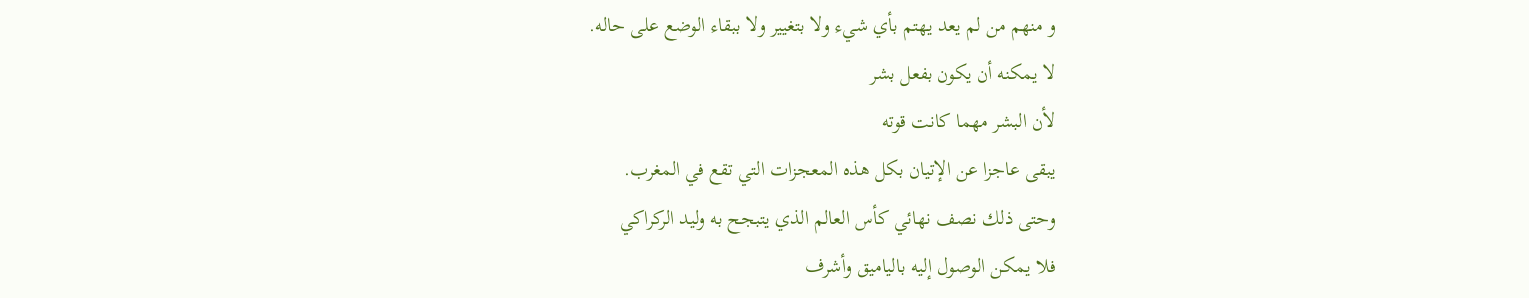و منهم من لم يعد يهتم بأي شيء ولا بتغيير ولا ببقاء الوضع على حاله.
لا يمكنه أن يكون بفعل بشر
لأن البشر مهما كانت قوته
يبقى عاجزا عن الإتيان بكل هذه المعجزات التي تقع في المغرب.
وحتى ذلك نصف نهائي كأس العالم الذي يتبجح به وليد الركراكي
فلا يمكن الوصول إليه بالياميق وأشرف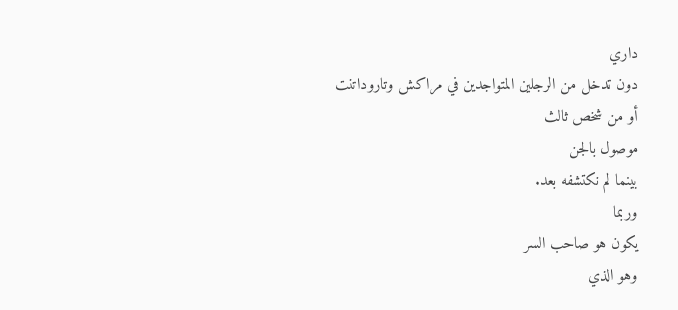داري
دون تدخل من الرجلين المتواجدين في مراكش وتاروداتنت
أو من شخص ثالث
موصول بالجن
بينما لم نكتشفه بعد.
وربما
يكون هو صاحب السر
وهو الذي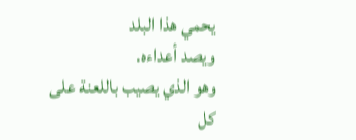يحمي هذا البلد
ويصد أعداءه.
وهو الذي يصيب باللعنة على كل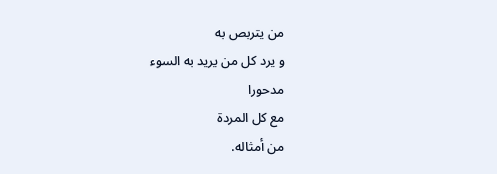من يتربص به
و يرد كل من يريد به السوء
مدحورا
مع كل المردة
من أمثاله.